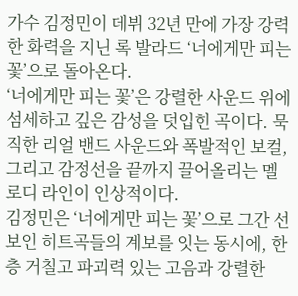가수 김정민이 데뷔 32년 만에 가장 강력한 화력을 지닌 록 발라드 ‘너에게만 피는 꽃’으로 돌아온다.
‘너에게만 피는 꽃’은 강렬한 사운드 위에 섬세하고 깊은 감성을 덧입힌 곡이다. 묵직한 리얼 밴드 사운드와 폭발적인 보컬, 그리고 감정선을 끝까지 끌어올리는 멜로디 라인이 인상적이다.
김정민은 ‘너에게만 피는 꽃’으로 그간 선보인 히트곡들의 계보를 잇는 동시에, 한층 거칠고 파괴력 있는 고음과 강렬한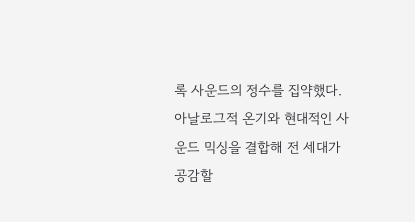록 사운드의 정수를 집약했다. 아날로그적 온기와 현대적인 사운드 믹싱을 결합해 전 세대가 공감할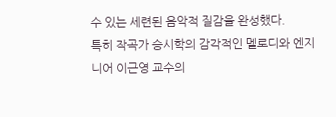수 있는 세련된 음악적 질감을 완성했다.
특히 작곡가 승시학의 감각적인 멜로디와 엔지니어 이근영 교수의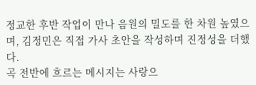정교한 후반 작업이 만나 음원의 밀도를 한 차원 높였으며, 김정민은 직접 가사 초안을 작성하며 진정성을 더했다.
곡 전반에 흐르는 메시지는 사랑으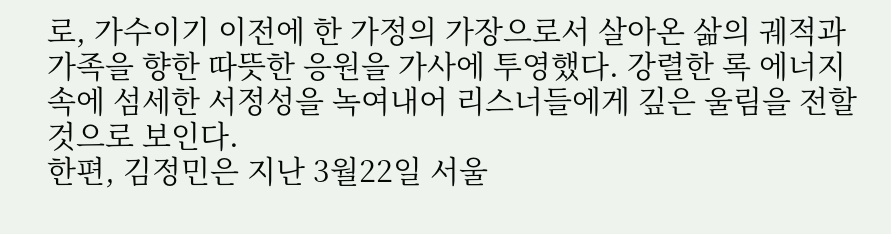로, 가수이기 이전에 한 가정의 가장으로서 살아온 삶의 궤적과 가족을 향한 따뜻한 응원을 가사에 투영했다. 강렬한 록 에너지 속에 섬세한 서정성을 녹여내어 리스너들에게 깊은 울림을 전할 것으로 보인다.
한편, 김정민은 지난 3월22일 서울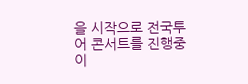을 시작으로 전국투어 콘서트를 진행중이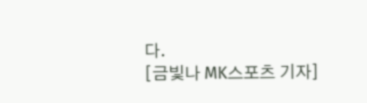다.
[금빛나 MK스포츠 기자]